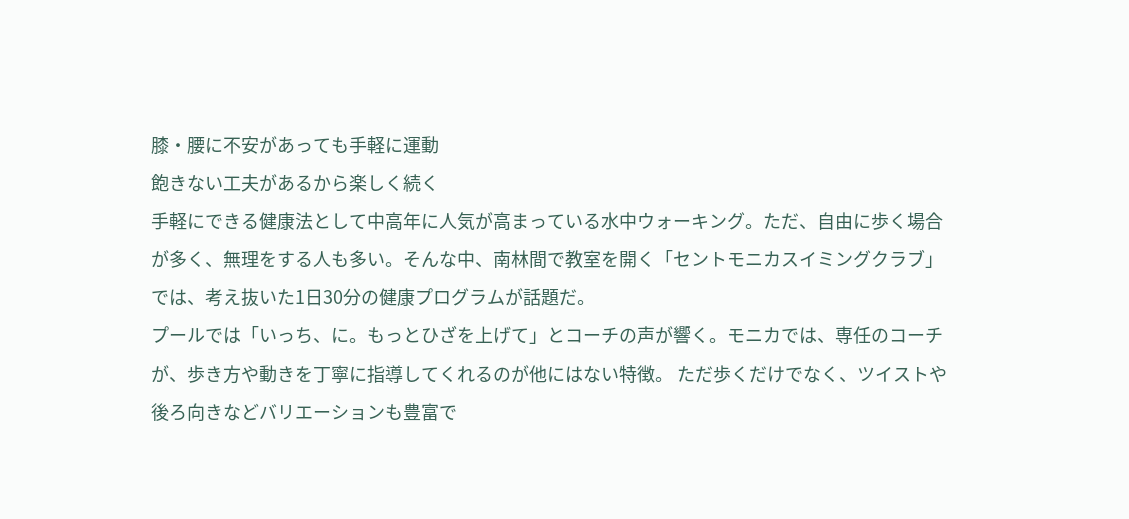膝・腰に不安があっても手軽に運動
飽きない工夫があるから楽しく続く
手軽にできる健康法として中高年に人気が高まっている水中ウォーキング。ただ、自由に歩く場合が多く、無理をする人も多い。そんな中、南林間で教室を開く「セントモニカスイミングクラブ」では、考え抜いた1日30分の健康プログラムが話題だ。
プールでは「いっち、に。もっとひざを上げて」とコーチの声が響く。モニカでは、専任のコーチが、歩き方や動きを丁寧に指導してくれるのが他にはない特徴。 ただ歩くだけでなく、ツイストや後ろ向きなどバリエーションも豊富で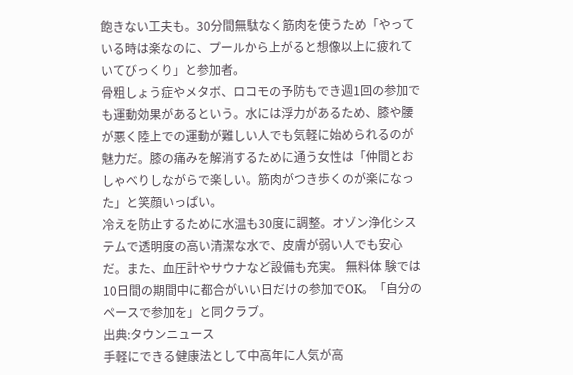飽きない工夫も。30分間無駄なく筋肉を使うため「やっている時は楽なのに、プールから上がると想像以上に疲れていてびっくり」と参加者。
骨粗しょう症やメタボ、ロコモの予防もでき週1回の参加でも運動効果があるという。水には浮力があるため、膝や腰が悪く陸上での運動が難しい人でも気軽に始められるのが魅力だ。膝の痛みを解消するために通う女性は「仲間とおしゃべりしながらで楽しい。筋肉がつき歩くのが楽になった」と笑顔いっぱい。
冷えを防止するために水温も30度に調整。オゾン浄化システムで透明度の高い清潔な水で、皮膚が弱い人でも安心だ。また、血圧計やサウナなど設備も充実。 無料体 験では10日間の期間中に都合がいい日だけの参加でOK。「自分のペースで参加を」と同クラブ。
出典:タウンニュース
手軽にできる健康法として中高年に人気が高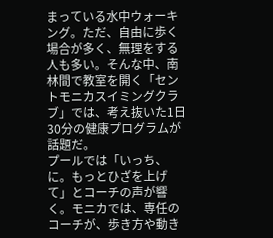まっている水中ウォーキング。ただ、自由に歩く場合が多く、無理をする人も多い。そんな中、南林間で教室を開く「セントモニカスイミングクラブ」では、考え抜いた1日30分の健康プログラムが話題だ。
プールでは「いっち、に。もっとひざを上げて」とコーチの声が響く。モニカでは、専任のコーチが、歩き方や動き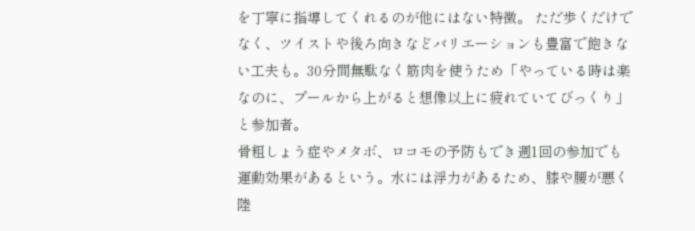を丁寧に指導してくれるのが他にはない特徴。 ただ歩くだけでなく、ツイストや後ろ向きなどバリエーションも豊富で飽きない工夫も。30分間無駄なく筋肉を使うため「やっている時は楽なのに、プールから上がると想像以上に疲れていてびっくり」と参加者。
骨粗しょう症やメタボ、ロコモの予防もでき週1回の参加でも運動効果があるという。水には浮力があるため、膝や腰が悪く陸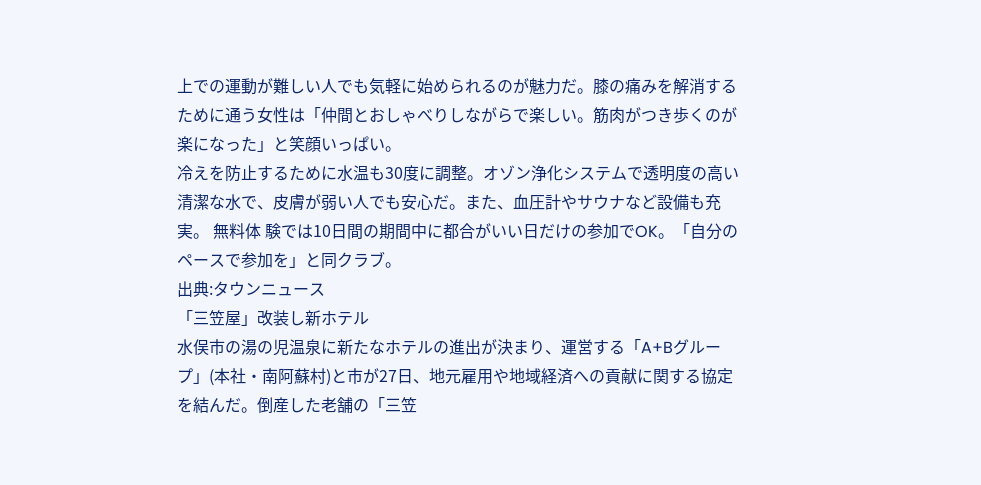上での運動が難しい人でも気軽に始められるのが魅力だ。膝の痛みを解消するために通う女性は「仲間とおしゃべりしながらで楽しい。筋肉がつき歩くのが楽になった」と笑顔いっぱい。
冷えを防止するために水温も30度に調整。オゾン浄化システムで透明度の高い清潔な水で、皮膚が弱い人でも安心だ。また、血圧計やサウナなど設備も充実。 無料体 験では10日間の期間中に都合がいい日だけの参加でOK。「自分のペースで参加を」と同クラブ。
出典:タウンニュース
「三笠屋」改装し新ホテル
水俣市の湯の児温泉に新たなホテルの進出が決まり、運営する「A+Bグループ」(本社・南阿蘇村)と市が27日、地元雇用や地域経済への貢献に関する協定を結んだ。倒産した老舗の「三笠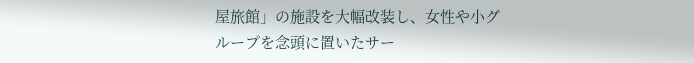屋旅館」の施設を大幅改装し、女性や小グループを念頭に置いたサー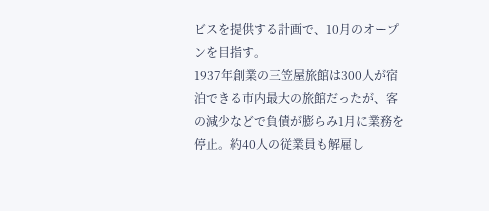ビスを提供する計画で、10月のオープンを目指す。
1937年創業の三笠屋旅館は300人が宿泊できる市内最大の旅館だったが、客の減少などで負債が膨らみ1月に業務を停止。約40人の従業員も解雇し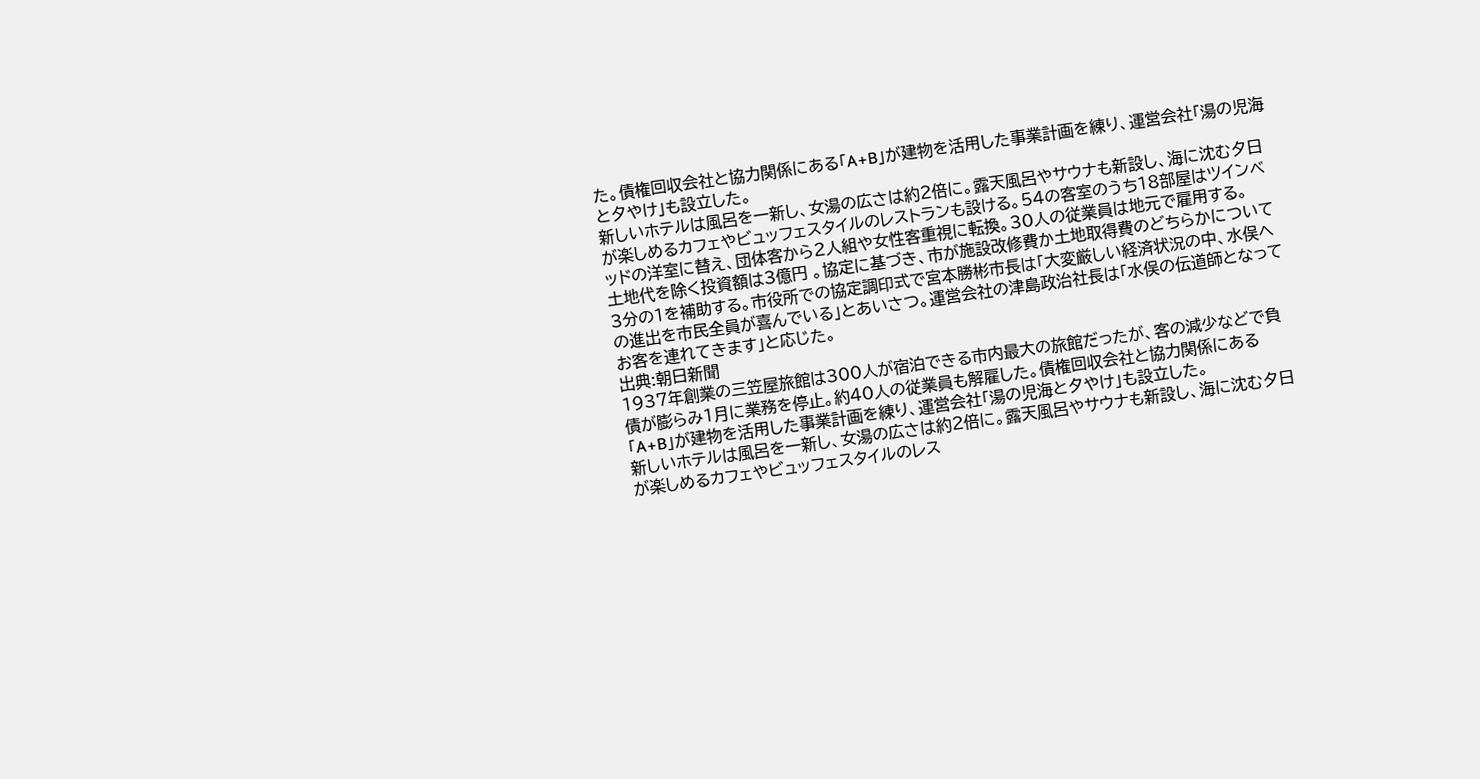た。債権回収会社と協力関係にある「A+B」が建物を活用した事業計画を練り、運営会社「湯の児海と夕やけ」も設立した。
新しいホテルは風呂を一新し、女湯の広さは約2倍に。露天風呂やサウナも新設し、海に沈む夕日が楽しめるカフェやビュッフェスタイルのレストランも設ける。54の客室のうち18部屋はツインベッドの洋室に替え、団体客から2人組や女性客重視に転換。30人の従業員は地元で雇用する。
土地代を除く投資額は3億円 。協定に基づき、市が施設改修費か土地取得費のどちらかについて3分の1を補助する。市役所での協定調印式で宮本勝彬市長は「大変厳しい経済状況の中、水俣への進出を市民全員が喜んでいる」とあいさつ。運営会社の津島政治社長は「水俣の伝道師となってお客を連れてきます」と応じた。
出典:朝日新聞
1937年創業の三笠屋旅館は300人が宿泊できる市内最大の旅館だったが、客の減少などで負債が膨らみ1月に業務を停止。約40人の従業員も解雇した。債権回収会社と協力関係にある「A+B」が建物を活用した事業計画を練り、運営会社「湯の児海と夕やけ」も設立した。
新しいホテルは風呂を一新し、女湯の広さは約2倍に。露天風呂やサウナも新設し、海に沈む夕日が楽しめるカフェやビュッフェスタイルのレス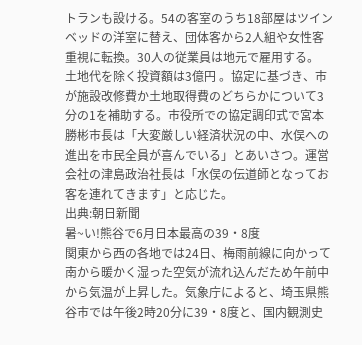トランも設ける。54の客室のうち18部屋はツインベッドの洋室に替え、団体客から2人組や女性客重視に転換。30人の従業員は地元で雇用する。
土地代を除く投資額は3億円 。協定に基づき、市が施設改修費か土地取得費のどちらかについて3分の1を補助する。市役所での協定調印式で宮本勝彬市長は「大変厳しい経済状況の中、水俣への進出を市民全員が喜んでいる」とあいさつ。運営会社の津島政治社長は「水俣の伝道師となってお客を連れてきます」と応じた。
出典:朝日新聞
暑~い!熊谷で6月日本最高の39・8度
関東から西の各地では24日、梅雨前線に向かって南から暖かく湿った空気が流れ込んだため午前中から気温が上昇した。気象庁によると、埼玉県熊谷市では午後2時20分に39・8度と、国内観測史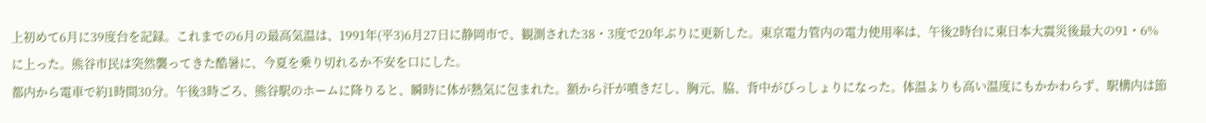上初めて6月に39度台を記録。これまでの6月の最高気温は、1991年(平3)6月27日に静岡市で、観測された38・3度で20年ぶりに更新した。東京電力管内の電力使用率は、午後2時台に東日本大震災後最大の91・6%に上った。熊谷市民は突然襲ってきた酷暑に、今夏を乗り切れるか不安を口にした。
都内から電車で約1時間30分。午後3時ごろ、熊谷駅のホームに降りると、瞬時に体が熱気に包まれた。額から汗が噴きだし、胸元、脇、背中がびっしょりになった。体温よりも高い温度にもかかわらず、駅構内は節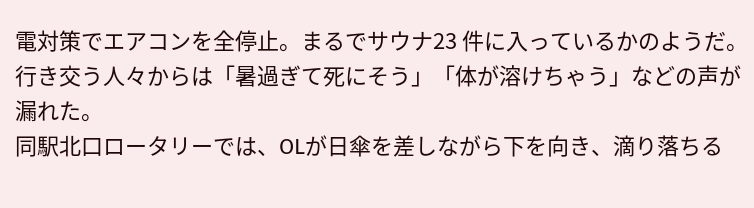電対策でエアコンを全停止。まるでサウナ23 件に入っているかのようだ。行き交う人々からは「暑過ぎて死にそう」「体が溶けちゃう」などの声が漏れた。
同駅北口ロータリーでは、OLが日傘を差しながら下を向き、滴り落ちる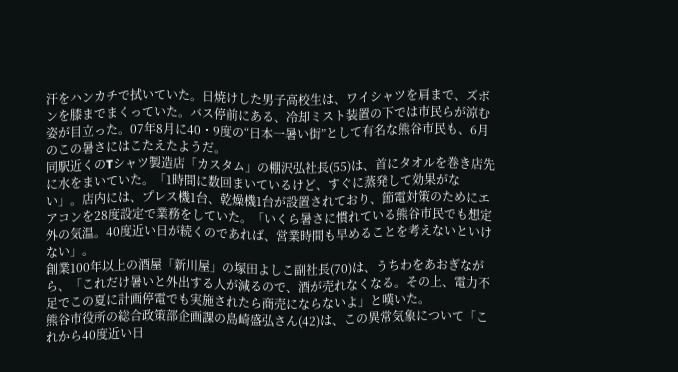汗をハンカチで拭いていた。日焼けした男子高校生は、ワイシャツを肩まで、ズボンを膝までまくっていた。バス停前にある、冷却ミスト装置の下では市民らが涼む姿が目立った。07年8月に40・9度の“日本一暑い街”として有名な熊谷市民も、6月のこの暑さにはこたえたようだ。
同駅近くのTシャツ製造店「カスタム」の棚沢弘社長(55)は、首にタオルを巻き店先に水をまいていた。「1時間に数回まいているけど、すぐに蒸発して効果がない」。店内には、プレス機1台、乾燥機1台が設置されており、節電対策のためにエアコンを28度設定で業務をしていた。「いくら暑さに慣れている熊谷市民でも想定外の気温。40度近い日が続くのであれば、営業時間も早めることを考えないといけない」。
創業100年以上の酒屋「新川屋」の塚田よしこ副社長(70)は、うちわをあおぎながら、「これだけ暑いと外出する人が減るので、酒が売れなくなる。その上、電力不足でこの夏に計画停電でも実施されたら商売にならないよ」と嘆いた。
熊谷市役所の総合政策部企画課の島崎盛弘さん(42)は、この異常気象について「これから40度近い日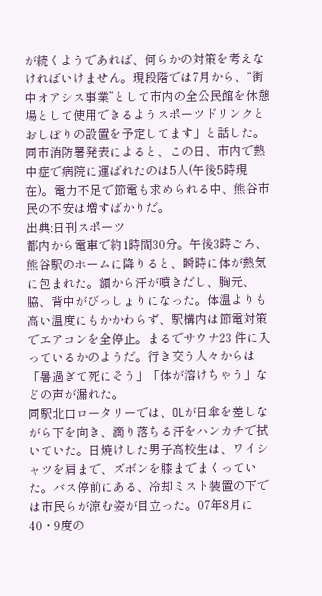が続くようであれば、何らかの対策を考えなければいけません。現段階では7月から、“街中オアシス事業”として市内の全公民館を休憩場として使用できるようスポーツドリンクとおしぼりの設置を予定してます」と話した。同市消防署発表によると、この日、市内で熱中症で病院に運ばれたのは5人(午後5時現在)。電力不足で節電も求められる中、熊谷市民の不安は増すばかりだ。
出典:日刊スポーツ
都内から電車で約1時間30分。午後3時ごろ、熊谷駅のホームに降りると、瞬時に体が熱気に包まれた。額から汗が噴きだし、胸元、脇、背中がびっしょりになった。体温よりも高い温度にもかかわらず、駅構内は節電対策でエアコンを全停止。まるでサウナ23 件に入っているかのようだ。行き交う人々からは「暑過ぎて死にそう」「体が溶けちゃう」などの声が漏れた。
同駅北口ロータリーでは、OLが日傘を差しながら下を向き、滴り落ちる汗をハンカチで拭いていた。日焼けした男子高校生は、ワイシャツを肩まで、ズボンを膝までまくっていた。バス停前にある、冷却ミスト装置の下では市民らが涼む姿が目立った。07年8月に40・9度の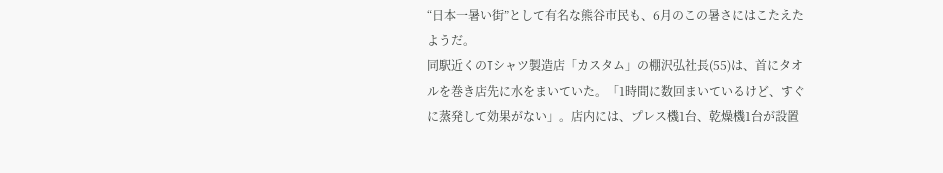“日本一暑い街”として有名な熊谷市民も、6月のこの暑さにはこたえたようだ。
同駅近くのTシャツ製造店「カスタム」の棚沢弘社長(55)は、首にタオルを巻き店先に水をまいていた。「1時間に数回まいているけど、すぐに蒸発して効果がない」。店内には、プレス機1台、乾燥機1台が設置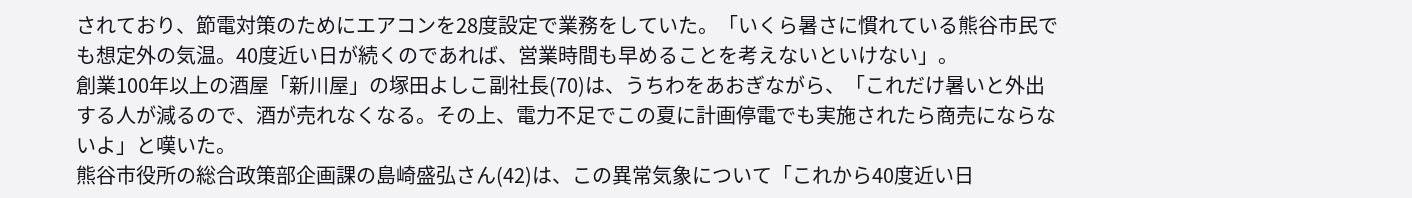されており、節電対策のためにエアコンを28度設定で業務をしていた。「いくら暑さに慣れている熊谷市民でも想定外の気温。40度近い日が続くのであれば、営業時間も早めることを考えないといけない」。
創業100年以上の酒屋「新川屋」の塚田よしこ副社長(70)は、うちわをあおぎながら、「これだけ暑いと外出する人が減るので、酒が売れなくなる。その上、電力不足でこの夏に計画停電でも実施されたら商売にならないよ」と嘆いた。
熊谷市役所の総合政策部企画課の島崎盛弘さん(42)は、この異常気象について「これから40度近い日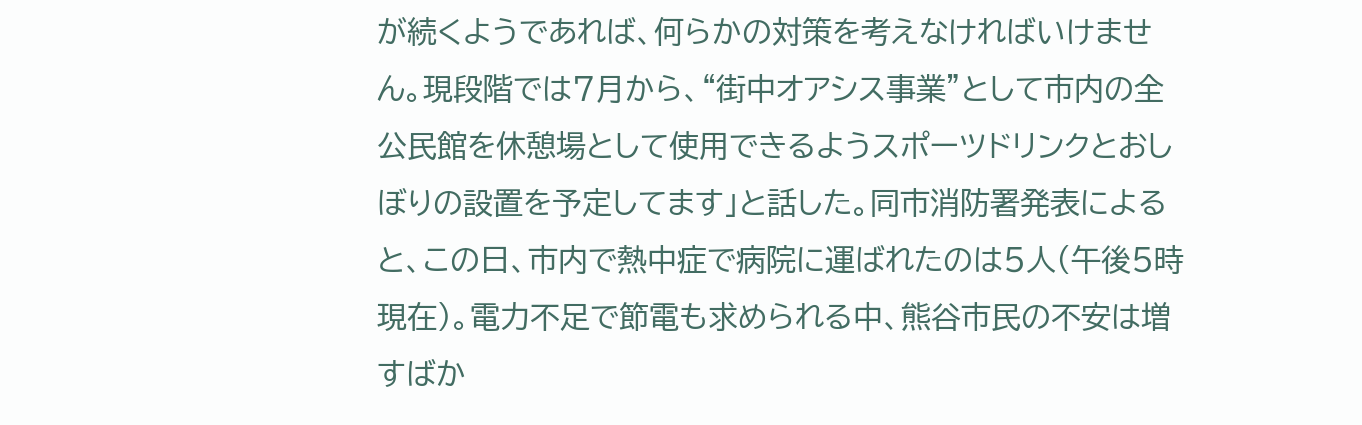が続くようであれば、何らかの対策を考えなければいけません。現段階では7月から、“街中オアシス事業”として市内の全公民館を休憩場として使用できるようスポーツドリンクとおしぼりの設置を予定してます」と話した。同市消防署発表によると、この日、市内で熱中症で病院に運ばれたのは5人(午後5時現在)。電力不足で節電も求められる中、熊谷市民の不安は増すばか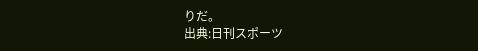りだ。
出典:日刊スポーツ